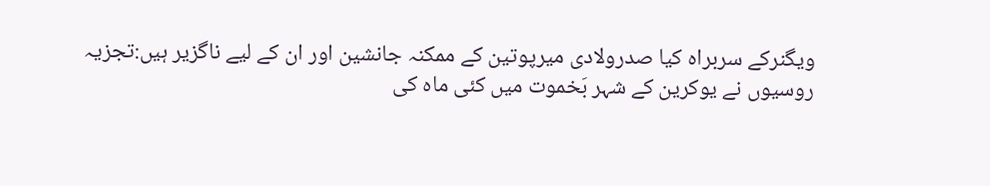ویگنرکے سربراہ کیا صدرولادی میرپوتین کے ممکنہ جانشین اور ان کے لیے ناگزیر ہیں:تجزیہ
روسیوں نے یوکرین کے شہر بَخموت میں کئی ماہ کی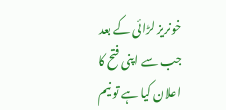خونریز لڑائی کے بعد جب سے اپنی فتح کا اعلان کیا ہے تو نیم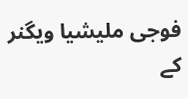فوجی ملیشیا ویگنر کے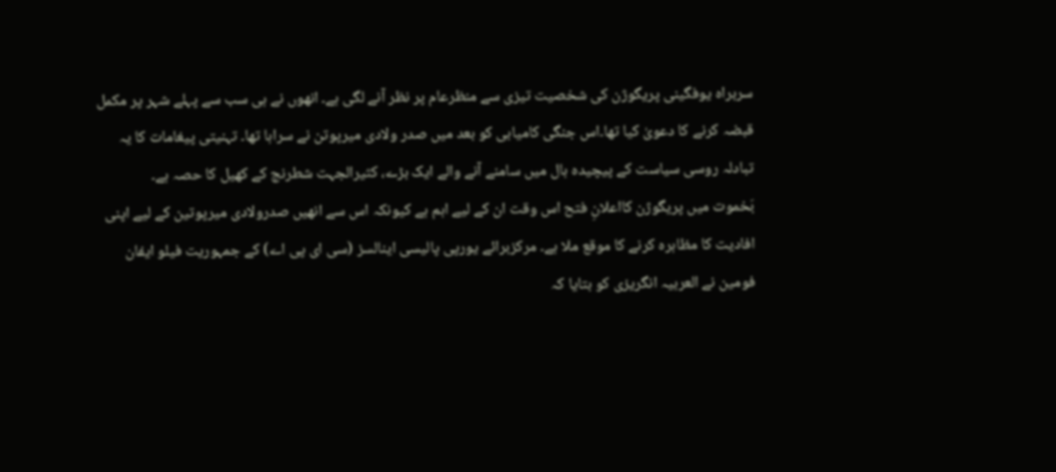سربراہ یوفگینی پریگوژن کی شخصیت تیزی سے منظرعام پر نظر آنے لگی ہے۔ انھوں نے ہی سب سے پہلے شہر پر مکمل قبضہ کرنے کا دعویٰ کیا تھا۔اس جنگی کامیابی کو بعد میں صدر ولادی میرپوتن نے سراہا تھا۔ تہنیتی پیغامات کا یہ تبادلہ روسی سیاست کے پیچیدہ ہال میں سامنے آنے والے ایک بڑے، کثیرالجہت شطرنج کے کھیل کا حصہ ہے۔
بَخموت میں پریگوژن کااعلانِ فتح اس وقت ان کے لیے اہم ہے کیونکہ اس سے انھیں صدرولادی میرپوتین کے لیے اپنی افادیت کا مظاہرہ کرنے کا موقع ملا ہے۔ مرکزبرائے یورپی پالیسی اینالسز (سی ای پی اے) کے جمہوریت فیلو ایفان فومین نے العربیہ انگریزی کو بتایا کہ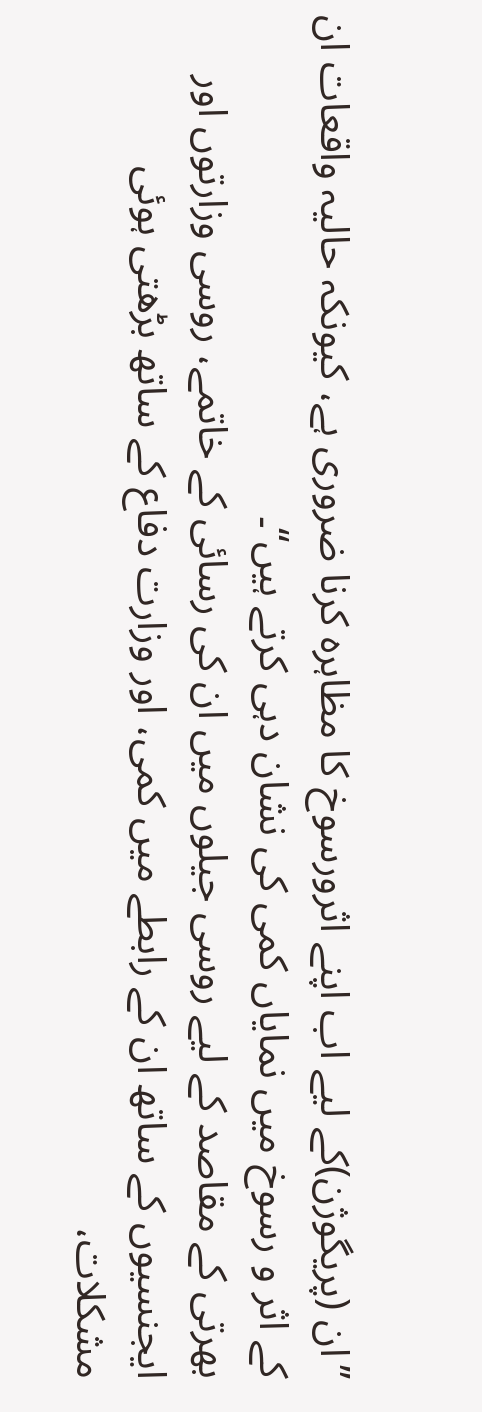’’ان (پریگوژن)کے لیے اب اپنے اثرورسوخ کا مظاہرہ کرنا ضروری ہے، کیونکہ حالیہ واقعات ان کے اثر و رسوخ میں نمایاں کمی کی نشان دہی کرتے ہیں‘‘۔
بھرتی کے مقاصد کے لیے روسی جیلوں میں ان کی رسائی کے خاتمے، روسی وزارتوں اور ایجنسیوں کے ساتھ ان کے رابطے میں کمی، اور وزارت دفاع کے ساتھ بڑھتی ہوئی مشکلات،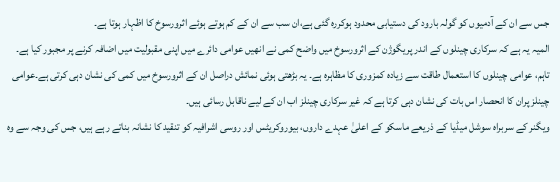جس سے ان کے آدمیوں کو گولہ بارود کی دستیابی محدود ہوکررہ گئی ہے،ان سب سے ان کے کم ہوتے ہوئے اثرورسوخ کا اظہار ہوتا ہے۔
المیہ یہ ہے کہ سرکاری چینلوں کے اندر پریگوژن کے اثرورسوخ میں واضح کمی نے انھیں عوامی دائرے میں اپنی مقبولیت میں اضافہ کرنے پر مجبور کیا ہے۔ تاہم، عوامی چینلوں کا استعمال طاقت سے زیادہ کمزوری کا مظاہرہ ہے۔ یہ بڑھتی ہوئی نمائش دراصل ان کے اثرورسوخ میں کمی کی نشان دہی کرتی ہے۔عوامی چینلز پران کا انحصار اس بات کی نشان دہی کرتا ہے کہ غیر سرکاری چینلز اب ان کے لیے ناقابل رسائی ہیں۔
ویگنر کے سربراہ سوشل میڈیا کے ذریعے ماسکو کے اعلیٰ عہدے داروں، بیوروکریٹس اور روسی اشرافیہ کو تنقید کا نشانہ بناتے رہے ہیں، جس کی وجہ سے وہ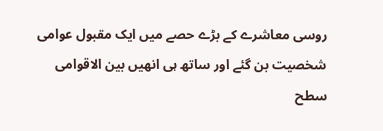روسی معاشرے کے بڑے حصے میں ایک مقبول عوامی شخصیت بن گئے اور ساتھ ہی انھیں بین الاقوامی سطح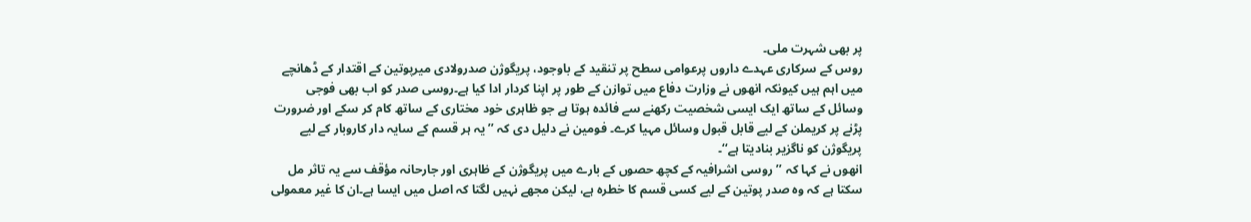پر بھی شہرت ملی۔
روس کے سرکاری عہدے داروں پرعوامی سطح پر تنقید کے باوجود، پریگوژن صدرولادی میرپوتین کے اقتدار کے ڈھانچے میں اہم ہیں کیونکہ انھوں نے وزارت دفاع میں توازن کے طور پر اپنا کردار ادا کیا ہے۔روسی صدر کو اب بھی فوجی وسائل کے ساتھ ایک ایسی شخصیت رکھنے سے فائدہ ہوتا ہے جو ظاہری خود مختاری کے ساتھ کام کر سکے اور ضرورت پڑنے پر کریملن کے لیے قابل قبول وسائل مہیا کرے۔ فومین نے دلیل دی کہ ’’یہ ہر قسم کے سایہ دار کاروبار کے لیے پریگوژن کو ناگزیر بنادیتا ہے‘‘۔
انھوں نے کہا کہ ’’روسی اشرافیہ کے کچھ حصوں کے بارے میں پریگوژن کے ظاہری اور جارحانہ مؤقف سے یہ تاثر مل سکتا ہے کہ وہ صدر پوتین کے لیے کسی قسم کا خطرہ ہے، لیکن مجھے نہیں لگتا کہ اصل میں ایسا ہے۔ان کا غیر معمولی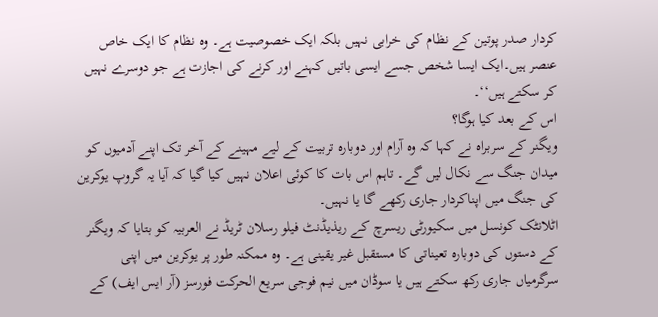کردار صدر پوتین کے نظام کی خرابی نہیں بلکہ ایک خصوصیت ہے۔ وہ نظام کا ایک خاص عنصر ہیں۔ایک ایسا شخص جسے ایسی باتیں کہنے اور کرنے کی اجازت ہے جو دوسرے نہیں کر سکتے ہیں‘‘۔
اس کے بعد کیا ہوگا؟
ویگنر کے سربراہ نے کہا کہ وہ آرام اور دوبارہ تربیت کے لیے مہینے کے آخر تک اپنے آدمیوں کو میدان جنگ سے نکال لیں گے۔ تاہم اس بات کا کوئی اعلان نہیں کیا گیا کہ آیا یہ گروپ یوکرین کی جنگ میں اپناکردار جاری رکھے گا یا نہیں۔
اٹلانٹک کونسل میں سکیورٹی ریسرچ کے ریذیڈنٹ فیلو رسلان ٹریڈ نے العربیہ کو بتایا کہ ویگنر کے دستوں کی دوبارہ تعیناتی کا مستقبل غیر یقینی ہے۔ وہ ممکنہ طور پر یوکرین میں اپنی سرگرمیاں جاری رکھ سکتے ہیں یا سوڈان میں نیم فوجی سریع الحرکت فورسز (آر ایس ایف) کے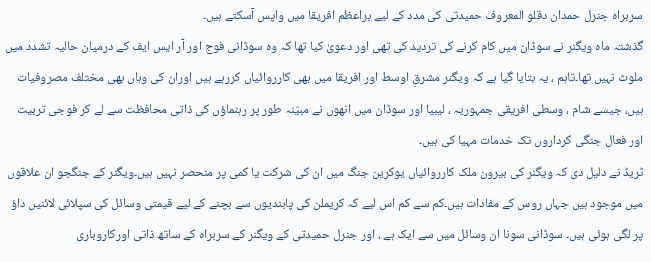سربراہ جنرل حمدان دقلو المعروف حمیدتی کی مدد کے لیے براعظم افریقا میں واپس آسکتے ہیں۔
گذشتہ ماہ ویگنر نے سوڈان میں کام کرنے کی تردید کی تھی اور دعویٰ کیا تھا کہ وہ سوڈانی فوج اور آر ایس ایف کے درمیان حالیہ تشدد میں ملوث نہیں تھا۔تاہم ، یہ بتایا گیا ہے کہ ویگنر مشرقِ اوسط اور افریقا میں بھی کارروائیاں کررہے ہیں اوران کی وہاں بھی مختلف مصروفیات ہیں، جیسے شام ، وسطی افریقی جمہوریہ ، لیبیا اور سوڈان میں انھوں نے مبیّنہ طور پر رہنماؤں کی ذاتی محافظت سے لے کر فوجی تربیت اور فعال جنگی کرداروں تک خدمات مہیا کی ہیں۔
ٹریڈ نے دلیل دی کہ ویگنر کی بیرون ملک کارروائیاں یوکرین جنگ میں ان کی شرکت یا کمی پر منحصر نہیں ہیں۔ویگنر کے جنگجو ان علاقوں میں موجود ہیں جہاں روس کے مفادات ہیں۔کم سے کم اس لیے کہ کریملن کی پابندیوں سے بچنے کے لیے قیمتی وسائل کی سپلائی لائنیں داؤ پر لگی ہوئی ہیں۔ سوڈانی سونا ان وسائل میں سے ایک ہے ، اور جنرل حمیدتی کے ویگنر کے سربراہ کے ساتھ ذاتی اورکاروباری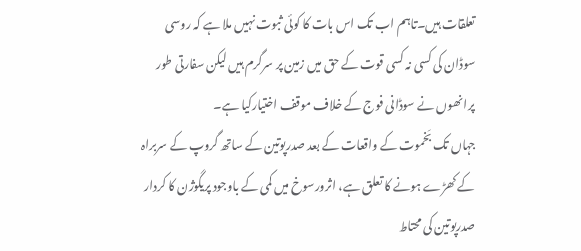تعلقات ہیں۔تاہم اب تک اس بات کا کوئی ثبوت نہیں ملا ہے کہ روسی سوڈان کی کسی نہ کسی قوت کے حق میں زمین پر سرگرم ہیں لیکن سفارتی طور پرانھوں نے سوڈانی فوج کے خلاف موقف اختیارکیا ہے۔
جہاں تک بَخموت کے واقعات کے بعد صدرپوتین کے ساتھ گروپ کے سربراہ کے کھڑے ہونے کا تعلق ہے، اثرورسوخ میں کمی کے باوجود پریگوژن کا کردار صدرپوتین کی محتاط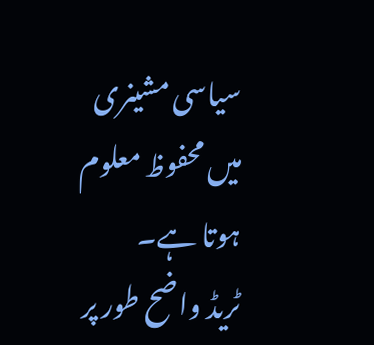سیاسی مشینری میں محفوظ معلوم ہوتا ہے۔
ٹریڈ واضح طور پر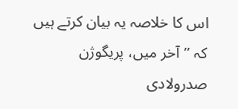اس کا خلاصہ یہ بیان کرتے ہیں کہ ’’آخر میں، پریگوژن صدرولادی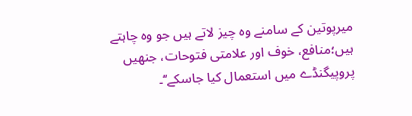میرپوتین کے سامنے وہ چیز لاتے ہیں جو وہ چاہتے ہیں؛منافع، خوف اور علامتی فتوحات، جنھیں پروپیگنڈے میں استعمال کیا جاسکے‘‘۔